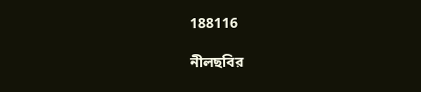188116

নীলছবির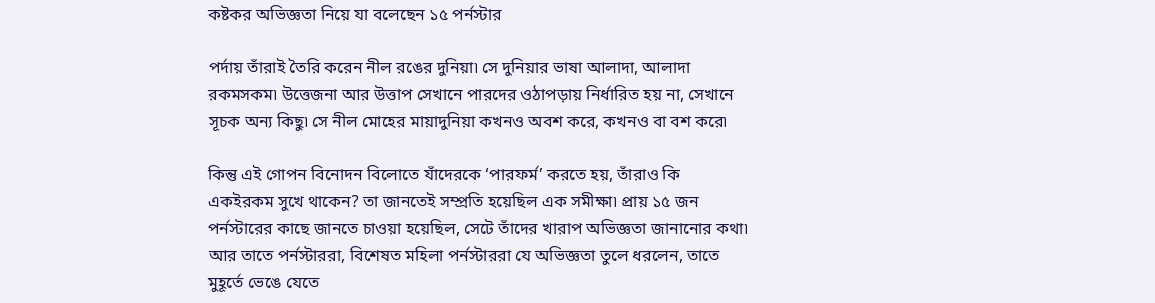কষ্টকর অভিজ্ঞতা নিয়ে যা বলেছেন ১৫ পর্নস্টার

পর্দায় তাঁরাই তৈরি করেন নীল রঙের দুনিয়া৷ সে দুনিয়ার ভাষা আলাদা, আলাদা রকমসকম৷ উত্তেজনা আর উত্তাপ সেখানে পারদের ওঠাপড়ায় নির্ধারিত হয় না, সেখানে সূচক অন্য কিছু৷ সে নীল মোহের মায়াদুনিয়া কখনও অবশ করে, কখনও বা বশ করে৷

কিন্তু এই গোপন বিনোদন বিলোতে যাঁদেরকে ‘পারফর্ম’ করতে হয়, তাঁরাও কি একইরকম সুখে থাকেন? তা জানতেই সম্প্রতি হয়েছিল এক সমীক্ষা৷ প্রায় ১৫ জন পর্নস্টারের কাছে জানতে চাওয়া হয়েছিল, সেটে তাঁদের খারাপ অভিজ্ঞতা জানানোর কথা৷ আর তাতে পর্নস্টাররা, বিশেষত মহিলা পর্নস্টাররা যে অভিজ্ঞতা তুলে ধরলেন, তাতে মুহূর্তে ভেঙে যেতে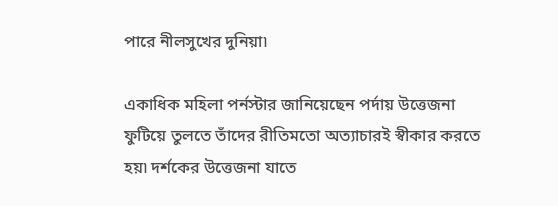পারে নীলসুখের দুনিয়া৷

একাধিক মহিলা পর্নস্টার জানিয়েছেন পর্দায় উত্তেজনা ফুটিয়ে তুলতে তাঁদের রীতিমতো অত্যাচারই স্বীকার করতে হয়৷ দর্শকের উত্তেজনা যাতে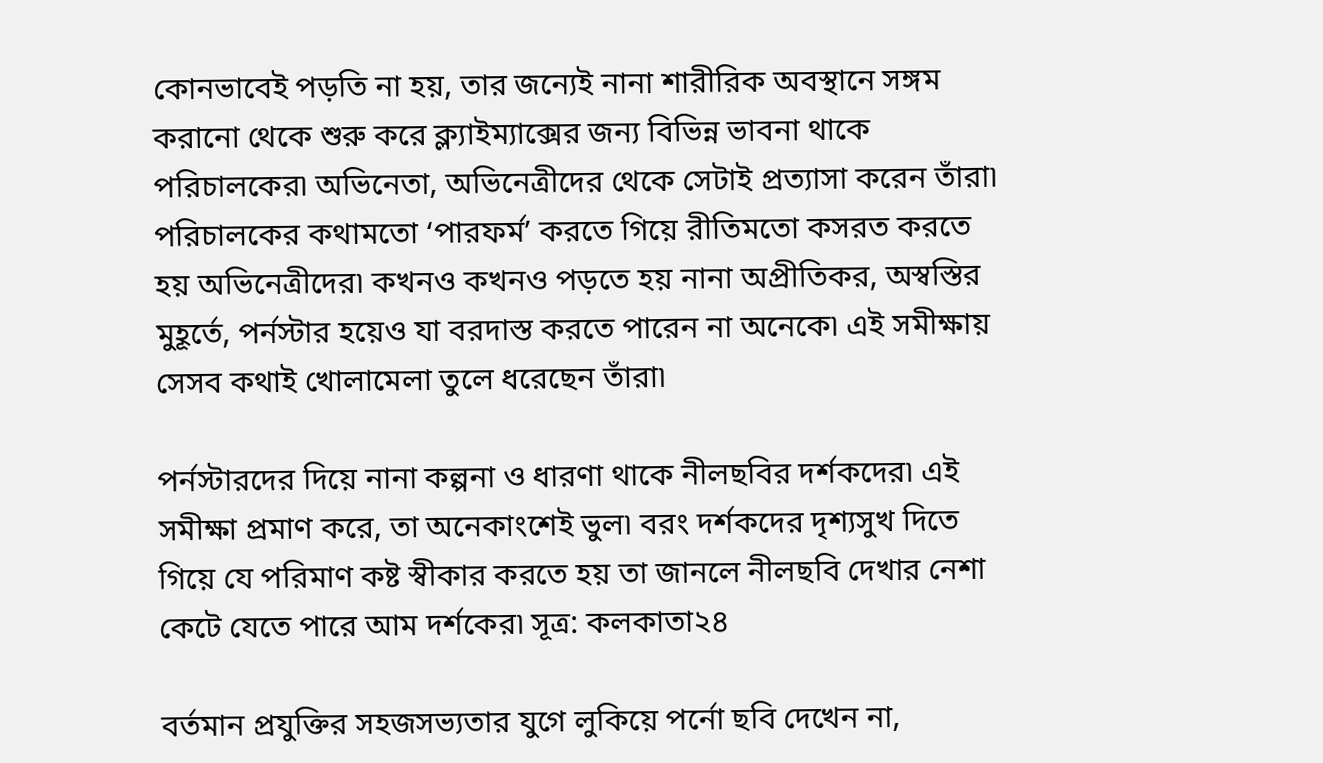কোনভাবেই পড়তি না হয়, তার জন্যেই নানা শারীরিক অবস্থানে সঙ্গম করানো থেকে শুরু করে ক্ল্যাইম্যাক্সের জন্য বিভিন্ন ভাবনা থাকে পরিচালকের৷ অভিনেতা, অভিনেত্রীদের থেকে সেটাই প্রত্যাসা করেন তাঁরা৷ পরিচালকের কথামতো ‘পারফর্ম’ করতে গিয়ে রীতিমতো কসরত করতে হয় অভিনেত্রীদের৷ কখনও কখনও পড়তে হয় নানা অপ্রীতিকর, অস্বস্তির মুহূর্তে, পর্নস্টার হয়েও যা বরদাস্ত করতে পারেন না অনেকে৷ এই সমীক্ষায় সেসব কথাই খোলামেলা তুলে ধরেছেন তাঁরা৷

পর্নস্টারদের দিয়ে নানা কল্পনা ও ধারণা থাকে নীলছবির দর্শকদের৷ এই সমীক্ষা প্রমাণ করে, তা অনেকাংশেই ভুল৷ বরং দর্শকদের দৃশ্যসুখ দিতে গিয়ে যে পরিমাণ কষ্ট স্বীকার করতে হয় তা জানলে নীলছবি দেখার নেশা কেটে যেতে পারে আম দর্শকের৷ সূত্র: কলকাতা২৪

বর্তমান প্রযুক্তির সহজসভ্যতার যুগে লুকিয়ে পর্নো ছবি দেখেন না,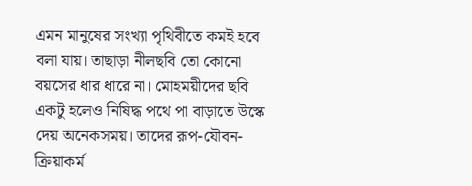এমন মানুষের সংখ্যা পৃথিবীতে কমই হবে বলা যায়। তাছাড়া নীলছবি তো কোনো বয়সের ধার ধারে না। মোহময়ীদের ছবি একটু হলেও নিষিদ্ধ পথে পা বাড়াতে উস্কে দেয় অনেকসময়। তাদের রূপ-যৌবন-ক্রিয়াকর্ম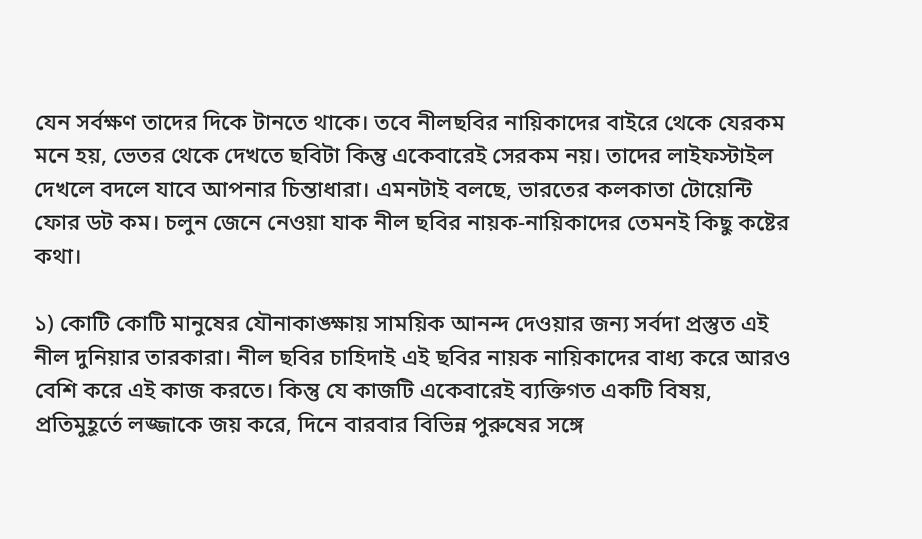যেন সর্বক্ষণ তাদের দিকে টানতে থাকে। তবে নীলছবির নায়িকাদের বাইরে থেকে যেরকম মনে হয়, ভেতর থেকে দেখতে ছবিটা কিন্তু একেবারেই সেরকম নয়। তাদের লাইফস্টাইল দেখলে বদলে যাবে আপনার চিন্তাধারা। এমনটাই বলছে, ভারতের কলকাতা টোয়েন্টি ফোর ডট কম। চলুন জেনে নেওয়া যাক নীল ছবির নায়ক-নায়িকাদের তেমনই কিছু কষ্টের কথা।

১) কোটি কোটি মানুষের যৌনাকাঙ্ক্ষায় সাময়িক আনন্দ দেওয়ার জন্য সর্বদা প্রস্তুত এই নীল দুনিয়ার তারকারা। নীল ছবির চাহিদাই এই ছবির নায়ক নায়িকাদের বাধ্য করে আরও বেশি করে এই কাজ করতে। কিন্তু যে কাজটি একেবারেই ব্যক্তিগত একটি বিষয়, প্রতিমুহূর্তে লজ্জাকে জয় করে, দিনে বারবার বিভিন্ন পুরুষের সঙ্গে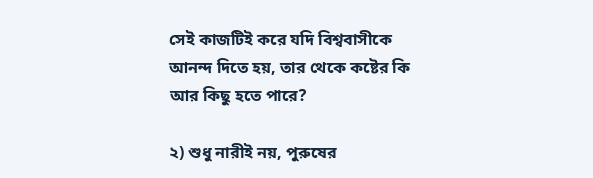সেই কাজটিই করে যদি বিশ্ববাসীকে আনন্দ দিতে হয়, তার থেকে কষ্টের কি আর কিছু হতে পারে?

২) শুধু নারীই নয়, পুরুষের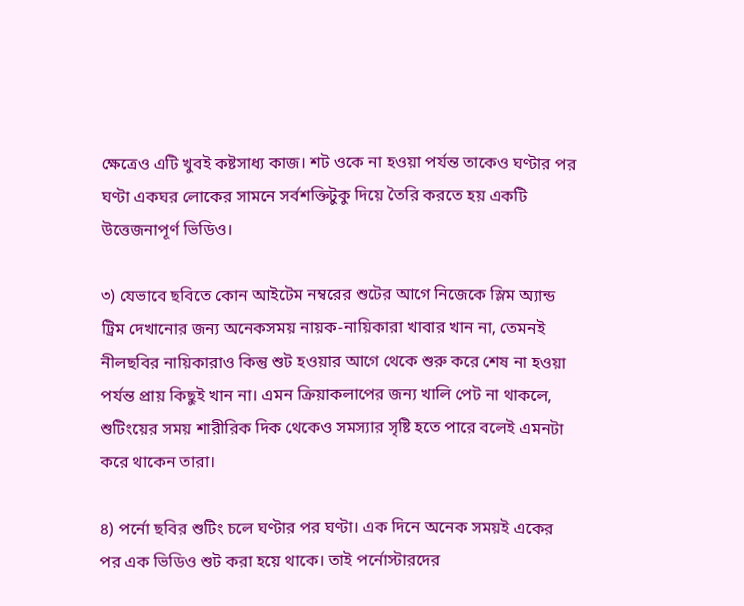ক্ষেত্রেও এটি খুবই কষ্টসাধ্য কাজ। শট ওকে না হওয়া পর্যন্ত তাকেও ঘণ্টার পর ঘণ্টা একঘর লোকের সামনে সর্বশক্তিটুকু দিয়ে তৈরি করতে হয় একটি উত্তেজনাপূর্ণ ভিডিও।

৩) যেভাবে ছবিতে কোন আইটেম নম্বরের শুটের আগে নিজেকে স্লিম অ্যান্ড ট্রিম দেখানোর জন্য অনেকসময় নায়ক-নায়িকারা খাবার খান না, তেমনই নীলছবির নায়িকারাও কিন্তু শুট হওয়ার আগে থেকে শুরু করে শেষ না হওয়া পর্যন্ত প্রায় কিছুই খান না। এমন ক্রিয়াকলাপের জন্য খালি পেট না থাকলে, শুটিংয়ের সময় শারীরিক দিক থেকেও সমস্যার সৃষ্টি হতে পারে বলেই এমনটা করে থাকেন তারা।

৪) পর্নো ছবির শুটিং চলে ঘণ্টার পর ঘণ্টা। এক দিনে অনেক সময়ই একের পর এক ভিডিও শুট করা হয়ে থাকে। তাই পর্নোস্টারদের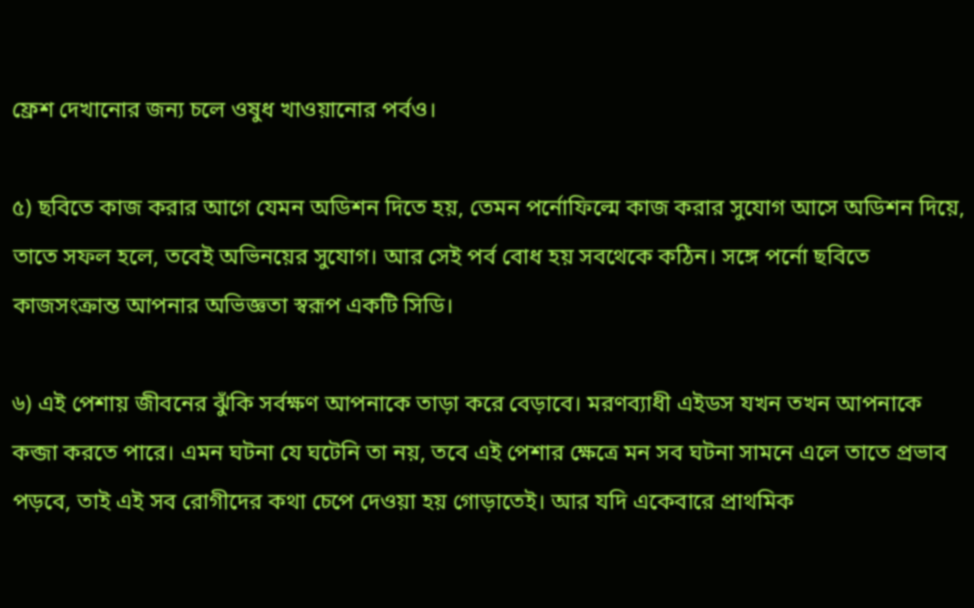ফ্রেশ দেখানোর জন্য চলে ওষুধ খাওয়ানোর পর্বও।

৫) ছবিতে কাজ করার আগে যেমন অডিশন দিতে হয়, তেমন পর্নোফিল্মে কাজ করার সুযোগ আসে অডিশন দিয়ে, তাতে সফল হলে, তবেই অভিনয়ের সুযোগ। আর সেই পর্ব বোধ হয় সবথেকে কঠিন। সঙ্গে পর্নো ছবিতে কাজসংক্রান্ত আপনার অভিজ্ঞতা স্বরূপ একটি সিডি।

৬) এই পেশায় জীবনের ঝুঁকি সর্বক্ষণ আপনাকে তাড়া করে বেড়াবে। মরণব্যাধী এইডস যখন তখন আপনাকে কব্জা করতে পারে। এমন ঘটনা যে ঘটেনি তা নয়, তবে এই পেশার ক্ষেত্রে মন সব ঘটনা সামনে এলে তাতে প্রভাব পড়বে, তাই এই সব রোগীদের কথা চেপে দেওয়া হয় গোড়াতেই। আর যদি একেবারে প্রাথমিক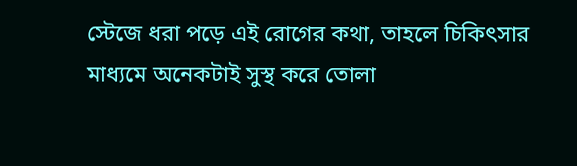স্টেজে ধরা পড়ে এই রোগের কথা, তাহলে চিকিৎসার মাধ্যমে অনেকটাই সুস্থ করে তোলা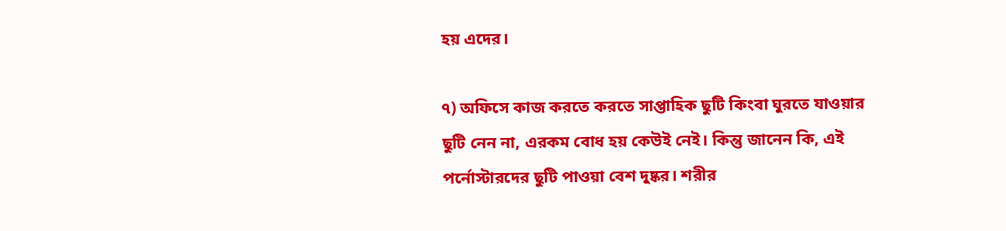হয় এদের।

৭) অফিসে কাজ করতে করতে সাপ্তাহিক ছুটি কিংবা ঘুরতে যাওয়ার ছুটি নেন না, এরকম বোধ হয় কেউই নেই। কিন্তু জানেন কি, এই পর্নোস্টারদের ছুটি পাওয়া বেশ দুষ্কর। শরীর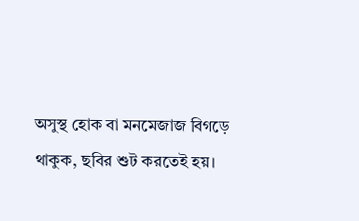অসুস্থ হোক বা মনমেজাজ বিগড়ে থাকুক, ছবির শুট করতেই হয়।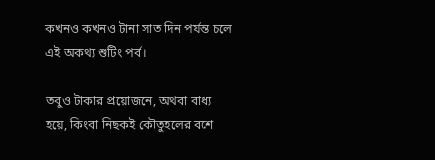কখনও কখনও টানা সাত দিন পর্যন্ত চলে এই অকথ্য শুটিং পর্ব।

তবুও টাকার প্রয়োজনে, অথবা বাধ্য হয়ে, কিংবা নিছকই কৌতুহলের বশে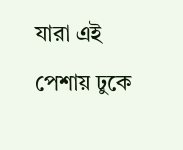যারা এই পেশায় ঢুকে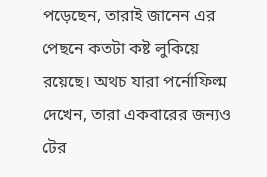পড়েছেন, তারাই জানেন এর পেছনে কতটা কষ্ট লুকিয়ে রয়েছে। অথচ যারা পর্নোফিল্ম দেখেন, তারা একবারের জন্যও টের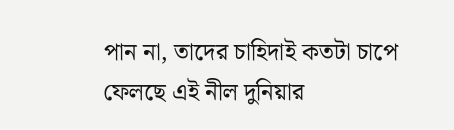পান না, তাদের চাহিদাই কতটা চাপে ফেলছে এই নীল দুনিয়ার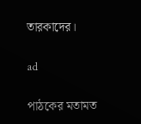তারকাদের।

ad

পাঠকের মতামত